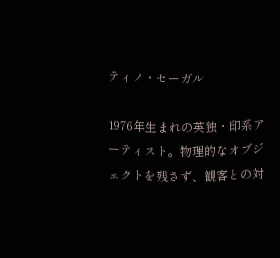ティノ・セーガル

1976年生まれの英独・印系アーティスト。物理的なオブジェクトを残さず、観客との対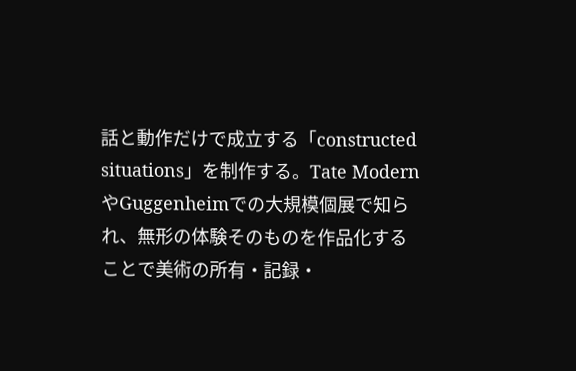話と動作だけで成立する「constructed situations」を制作する。Tate ModernやGuggenheimでの大規模個展で知られ、無形の体験そのものを作品化することで美術の所有・記録・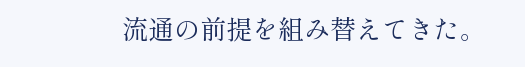流通の前提を組み替えてきた。